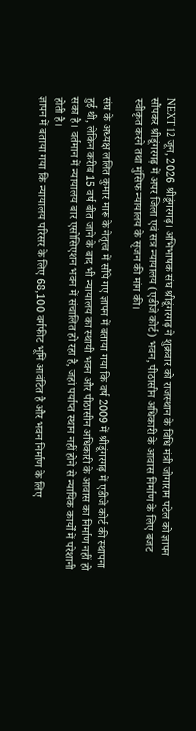NEXT 12 जून, 2026 श्रीडूंगरगढ़। अभिभाषक संघ श्रीडूंगरगढ़ ने शुक्रवार को राजस्थान के विधि मंत्री जोगाराम पटेल को ज्ञापन सौंपकर श्रीडूंगरगढ़ में अपर जिला एवं सत्र न्यायालय (एडीजे कोर्ट) भवन, पीठासीन अधिकारी के आवास निर्माण के लिए बजट स्वीकृत करने तथा मुंसिफ न्यायालय के सृजन की मांग की।

संघ के अध्यक्ष ललित कुमार मारू के नेतृत्व में सौंपे गए ज्ञापन में बताया गया कि वर्ष 2009 में श्रीडूंगरगढ़ में एडीजे कोर्ट की स्थापना हुई थी, लेकिन करीब 15 वर्ष बीत जाने के बाद भी न्यायालय का स्थायी भवन और पीठासीन अधिकारी के आवास का निर्माण नहीं हो सका है। वर्तमान में न्यायालय बार एसोसिएशन भवन में संचालित हो रहा है, जहां पर्याप्त स्थान नहीं होने से न्यायिक कार्यों में परेशानी होती है।
ज्ञापन में बताया गया कि न्यायालय परिसर के लिए 68,100 वर्गफीट भूमि आवंटित है और भवन निर्माण के लिए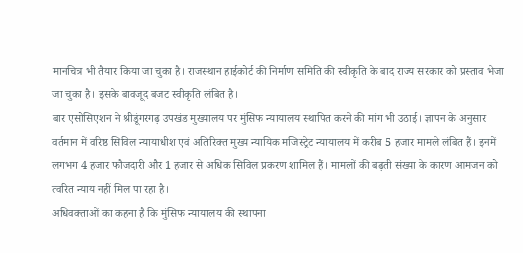मानचित्र भी तैयार किया जा चुका है। राजस्थान हाईकोर्ट की निर्माण समिति की स्वीकृति के बाद राज्य सरकार को प्रस्ताव भेजा जा चुका है। इसके बावजूद बजट स्वीकृति लंबित है।
बार एसोसिएशन ने श्रीडूंगरगढ़ उपखंड मुख्यालय पर मुंसिफ न्यायालय स्थापित करने की मांग भी उठाई। ज्ञापन के अनुसार वर्तमान में वरिष्ठ सिविल न्यायाधीश एवं अतिरिक्त मुख्य न्यायिक मजिस्ट्रेट न्यायालय में करीब 5 हजार मामले लंबित हैं। इनमें लगभग 4 हजार फौजदारी और 1 हजार से अधिक सिविल प्रकरण शामिल हैं। मामलों की बढ़ती संख्या के कारण आमजन को त्वरित न्याय नहीं मिल पा रहा है।
अधिवक्ताओं का कहना है कि मुंसिफ न्यायालय की स्थापना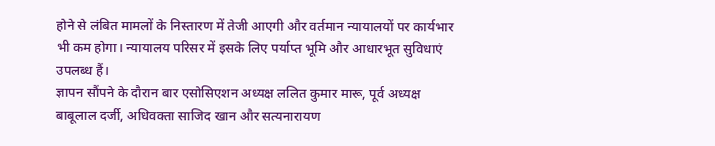होने से लंबित मामलों के निस्तारण में तेजी आएगी और वर्तमान न्यायालयों पर कार्यभार भी कम होगा। न्यायालय परिसर में इसके लिए पर्याप्त भूमि और आधारभूत सुविधाएं उपलब्ध हैं।
ज्ञापन सौंपने के दौरान बार एसोसिएशन अध्यक्ष ललित कुमार मारू, पूर्व अध्यक्ष बाबूलाल दर्जी, अधिवक्ता साजिद खान और सत्यनारायण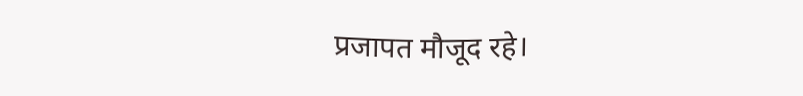प्रजापत मौजूद रहे।